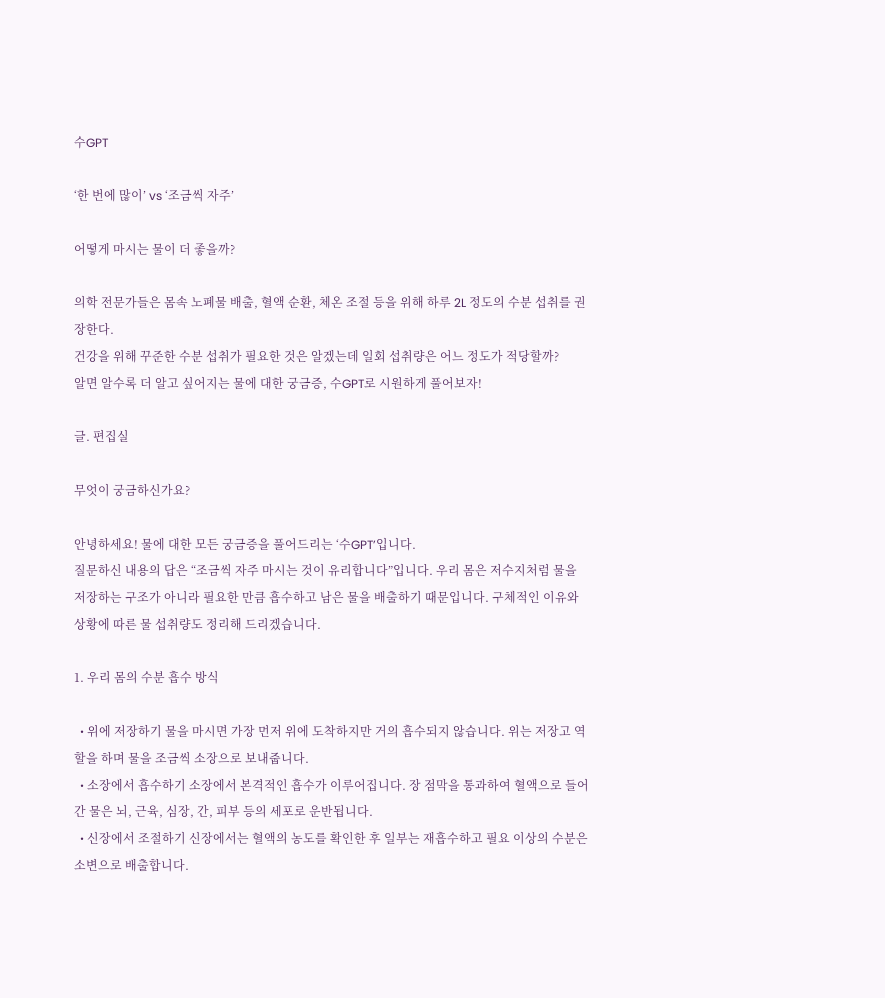수GPT

‘한 번에 많이’ vs ‘조금씩 자주’

어떻게 마시는 물이 더 좋을까?

의학 전문가들은 몸속 노폐물 배출, 혈액 순환, 체온 조절 등을 위해 하루 2L 정도의 수분 섭취를 권장한다.
건강을 위해 꾸준한 수분 섭취가 필요한 것은 알겠는데 일회 섭취량은 어느 정도가 적당할까?
알면 알수록 더 알고 싶어지는 물에 대한 궁금증, 수GPT로 시원하게 풀어보자!

글. 편집실

무엇이 궁금하신가요?

안녕하세요! 물에 대한 모든 궁금증을 풀어드리는 ‘수GPT’입니다.
질문하신 내용의 답은 “조금씩 자주 마시는 것이 유리합니다”입니다. 우리 몸은 저수지처럼 물을 저장하는 구조가 아니라 필요한 만큼 흡수하고 남은 물을 배출하기 때문입니다. 구체적인 이유와 상황에 따른 물 섭취량도 정리해 드리겠습니다.

1. 우리 몸의 수분 흡수 방식

  • 위에 저장하기 물을 마시면 가장 먼저 위에 도착하지만 거의 흡수되지 않습니다. 위는 저장고 역할을 하며 물을 조금씩 소장으로 보내줍니다.
  • 소장에서 흡수하기 소장에서 본격적인 흡수가 이루어집니다. 장 점막을 통과하여 혈액으로 들어간 물은 뇌, 근육, 심장, 간, 피부 등의 세포로 운반됩니다.
  • 신장에서 조절하기 신장에서는 혈액의 농도를 확인한 후 일부는 재흡수하고 필요 이상의 수분은 소변으로 배출합니다.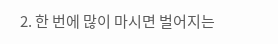2. 한 번에 많이 마시면 벌어지는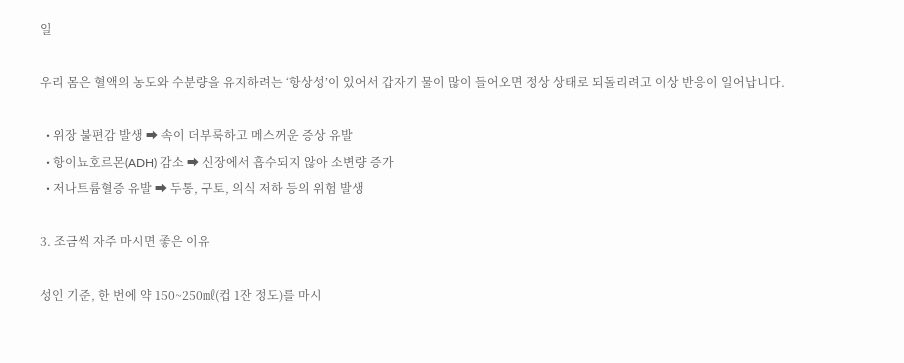일

우리 몸은 혈액의 농도와 수분량을 유지하려는 ‘항상성’이 있어서 갑자기 물이 많이 들어오면 정상 상태로 되돌리려고 이상 반응이 일어납니다.

  • 위장 불편감 발생 ➡ 속이 더부룩하고 메스꺼운 증상 유발
  • 항이뇨호르몬(ADH) 감소 ➡ 신장에서 흡수되지 않아 소변량 증가
  • 저나트륨혈증 유발 ➡ 두통, 구토, 의식 저하 등의 위험 발생

3. 조금씩 자주 마시면 좋은 이유

성인 기준, 한 번에 약 150~250㎖(컵 1잔 정도)를 마시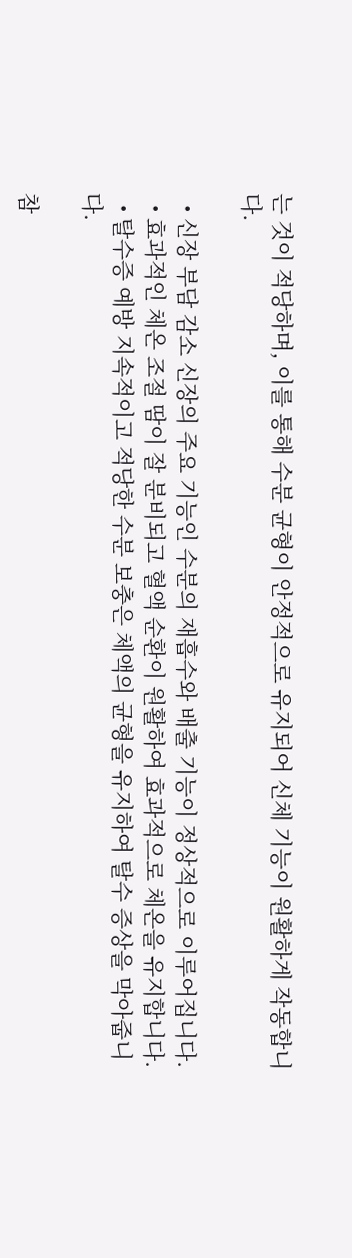는 것이 적당하며, 이를 통해 수분 균형이 안정적으로 유지되어 신체 기능이 원활하게 작동합니다.

  • 신장 부담 감소 신장의 주요 기능인 수분의 재흡수와 배출 기능이 정상적으로 이루어집니다.
  • 효과적인 체온 조절 땀이 잘 분비되고 혈액 순환이 원활하여 효과적으로 체온을 유지합니다.
  • 탈수증 예방 지속적이고 적당한 수분 보충은 체액의 균형을 유지하여 탈수 증상을 막아줍니다.

참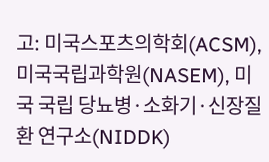고: 미국스포츠의학회(ACSM), 미국국립과학원(NASEM), 미국 국립 당뇨병·소화기·신장질환 연구소(NIDDK)